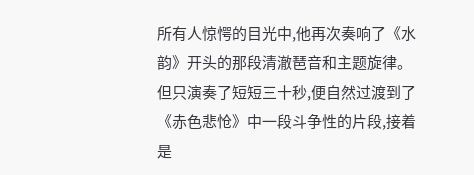所有人惊愕的目光中,他再次奏响了《水韵》开头的那段清澈琶音和主题旋律。
但只演奏了短短三十秒,便自然过渡到了《赤色悲怆》中一段斗争性的片段,接着是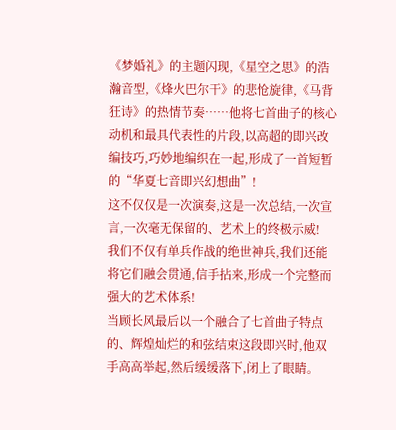《梦婚礼》的主题闪现,《星空之思》的浩瀚音型,《烽火巴尔干》的悲怆旋律,《马背狂诗》的热情节奏……他将七首曲子的核心动机和最具代表性的片段,以高超的即兴改编技巧,巧妙地编织在一起,形成了一首短暂的“华夏七音即兴幻想曲”!
这不仅仅是一次演奏,这是一次总结,一次宣言,一次毫无保留的、艺术上的终极示威!
我们不仅有单兵作战的绝世神兵,我们还能将它们融会贯通,信手拈来,形成一个完整而强大的艺术体系!
当顾长风最后以一个融合了七首曲子特点的、辉煌灿烂的和弦结束这段即兴时,他双手高高举起,然后缓缓落下,闭上了眼睛。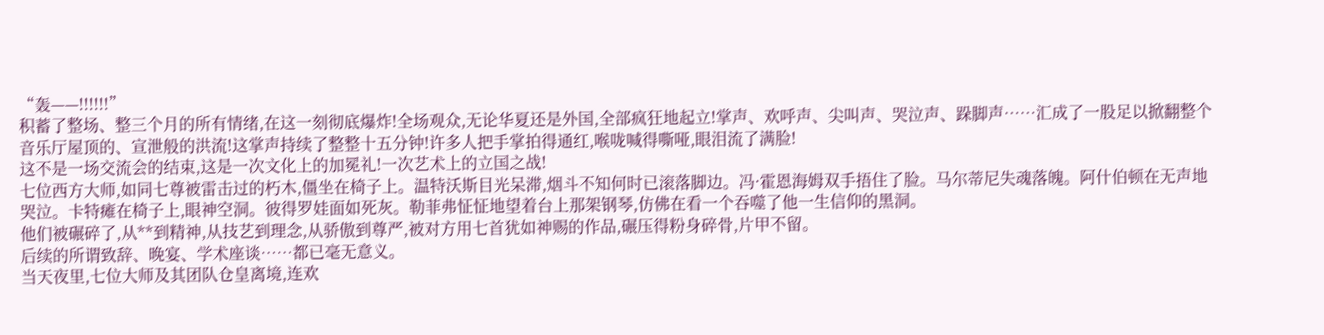“轰——!!!!!!”
积蓄了整场、整三个月的所有情绪,在这一刻彻底爆炸!全场观众,无论华夏还是外国,全部疯狂地起立!掌声、欢呼声、尖叫声、哭泣声、跺脚声……汇成了一股足以掀翻整个音乐厅屋顶的、宣泄般的洪流!这掌声持续了整整十五分钟!许多人把手掌拍得通红,喉咙喊得嘶哑,眼泪流了满脸!
这不是一场交流会的结束,这是一次文化上的加冕礼!一次艺术上的立国之战!
七位西方大师,如同七尊被雷击过的朽木,僵坐在椅子上。温特沃斯目光呆滞,烟斗不知何时已滚落脚边。冯·霍恩海姆双手捂住了脸。马尔蒂尼失魂落魄。阿什伯顿在无声地哭泣。卡特瘫在椅子上,眼神空洞。彼得罗娃面如死灰。勒菲弗怔怔地望着台上那架钢琴,仿佛在看一个吞噬了他一生信仰的黑洞。
他们被碾碎了,从**到精神,从技艺到理念,从骄傲到尊严,被对方用七首犹如神赐的作品,碾压得粉身碎骨,片甲不留。
后续的所谓致辞、晚宴、学术座谈……都已毫无意义。
当天夜里,七位大师及其团队仓皇离境,连欢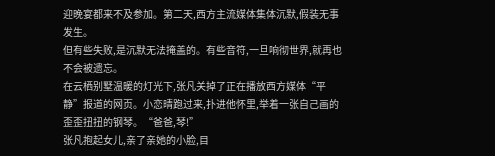迎晚宴都来不及参加。第二天,西方主流媒体集体沉默,假装无事发生。
但有些失败,是沉默无法掩盖的。有些音符,一旦响彻世界,就再也不会被遗忘。
在云栖别墅温暖的灯光下,张凡关掉了正在播放西方媒体“平静”报道的网页。小恋晴跑过来,扑进他怀里,举着一张自己画的歪歪扭扭的钢琴。“爸爸,琴!”
张凡抱起女儿,亲了亲她的小脸,目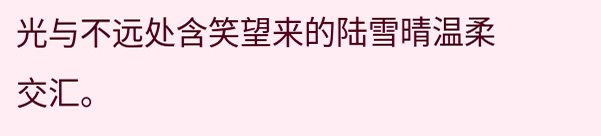光与不远处含笑望来的陆雪晴温柔交汇。